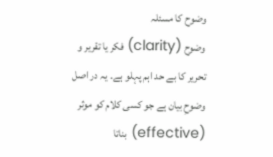وضوح کا مسئلہ
وضوح (clarity) فکر یا تقریر و تحریر کا بے حد اہم پہلو ہے۔ یہ در اصل وضوحِ بیان ہے جو کسی کلام کو موثر (effective) بناتا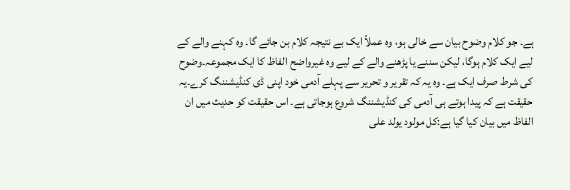ہے۔ جو کلام وضوح بیان سے خالی ہو، وہ عملاً ایک بے نتیجہ کلام بن جائے گا۔ وہ کہنے والے کے لیے ایک کلام ہوگا، لیکن سننے یا پڑھنے والے کے لیے وہ غیرواضح الفاظ کا ایک مجموعہ۔وضوح کی شرط صرف ایک ہے۔ وہ یہ کہ تقریر و تحریر سے پہلے آدمی خود اپنی ڈی کنڈیشننگ کرے۔یہ حقیقت ہے کہ پیدا ہوتے ہی آدمی کی کنڈیشننگ شروع ہوجاتی ہے۔ اس حقیقت کو حدیث میں ان الفاظ میں بیان کیا گیا ہے:کل مولود یولد على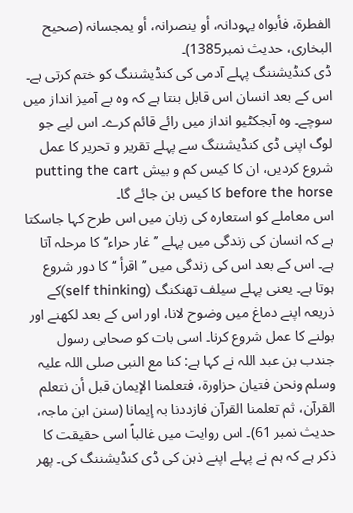الفطرة، فأبواہ یہودانہ، أو ینصرانہ، أو یمجسانہ (صحیح البخاری، حدیث نمبر1385)۔
ڈی کنڈیشننگ پہلے آدمی کی کنڈیشننگ کو ختم کرتی ہے۔ اس کے بعد انسان اس قابل بنتا ہے کہ وہ بے آمیز انداز میں سوچے۔ وہ آبجکٹیو انداز میں رائے قائم کرے۔ اس لیے جو لوگ اپنی ڈی کنڈیشننگ سے پہلے تقریر و تحریر کا عمل شروع کردیں، ان کا کیس کم و بیش putting the cart before the horse کا کیس بن جائے گا۔
اس معاملے کو استعارہ کی زبان میں اس طرح کہا جاسکتا ہے کہ انسان کی زندگی میں پہلے ’’غار حراء‘‘ کا مرحلہ آتا ہے۔ اس کے بعد اس کی زندگی میں ’’اقرأ ‘‘کا دور شروع ہوتا ہے۔ یعنی پہلے سیلف تھنکنگ (self thinking)کے ذریعہ اپنے دماغ میں وضوح لانا، اور اس کے بعد لکھنے اور بولنے کا عمل شروع کرنا۔ اسی بات کو صحابی رسول جندب بن عبد اللہ نے کہا ہے: کنا مع النبی صلى اللہ علیہ وسلم ونحن فتیان حزاورة، فتعلمنا الإیمان قبل أن نتعلم القرآن، ثم تعلمنا القرآن فازددنا بہ إیمانا (سنن ابن ماجہ، حدیث نمبر 61)۔ اس روایت میں غالباً اسی حقیقت کا ذکر ہے کہ ہم نے پہلے اپنے ذہن کی ڈی کنڈیشننگ کی۔ پھر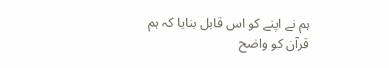ہم نے اپنے کو اس قابل بنایا کہ ہم قرآن کو واضح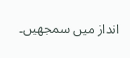انداز میں سمجھیں۔